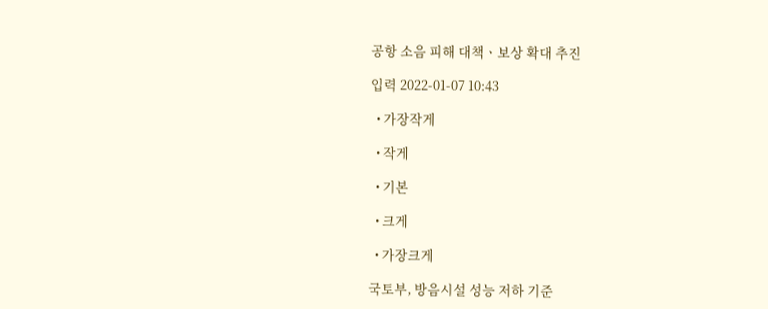공항 소음 피해 대책ㆍ보상 확대 추진

입력 2022-01-07 10:43

  • 가장작게

  • 작게

  • 기본

  • 크게

  • 가장크게

국토부, 방음시설 성능 저하 기준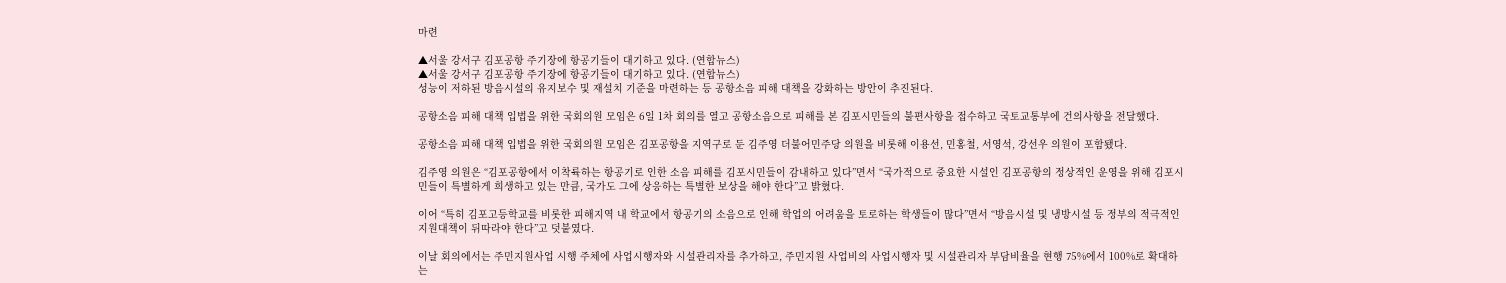마련

▲서울 강서구 김포공항 주기장에 항공기들이 대기하고 있다. (연합뉴스)
▲서울 강서구 김포공항 주기장에 항공기들이 대기하고 있다. (연합뉴스)
성능이 저하된 방음시설의 유지보수 및 재설치 기준을 마련하는 등 공항소음 피해 대책을 강화하는 방안이 추진된다.

공항소음 피해 대책 입법을 위한 국회의원 모임은 6일 1차 회의를 열고 공항소음으로 피해를 본 김포시민들의 불편사항을 접수하고 국토교통부에 건의사항을 전달했다.

공항소음 피해 대책 입법을 위한 국회의원 모임은 김포공항을 지역구로 둔 김주영 더불어민주당 의원을 비롯해 이용선, 민홍철, 서영석, 강선우 의원이 포함됐다.

김주영 의원은 “김포공항에서 이착륙하는 항공기로 인한 소음 피해를 김포시민들이 감내하고 있다”면서 “국가적으로 중요한 시설인 김포공항의 정상적인 운영을 위해 김포시민들이 특별하게 희생하고 있는 만큼, 국가도 그에 상응하는 특별한 보상을 해야 한다”고 밝혔다.

이어 “특히 김포고등학교를 비롯한 피해지역 내 학교에서 항공기의 소음으로 인해 학업의 어려움을 토로하는 학생들이 많다”면서 “방음시설 및 냉방시설 등 정부의 적극적인 지원대책이 뒤따라야 한다”고 덧붙였다.

이날 회의에서는 주민지원사업 시행 주체에 사업시행자와 시설관리자를 추가하고, 주민지원 사업비의 사업시행자 및 시설관리자 부담비율을 현행 75%에서 100%로 확대하는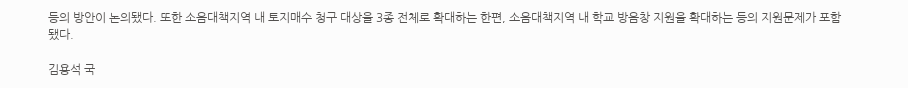등의 방안이 논의됐다. 또한 소음대책지역 내 토지매수 청구 대상을 3종 전체로 확대하는 한편, 소음대책지역 내 학교 방음창 지원을 확대하는 등의 지원문제가 포함됐다.

김용석 국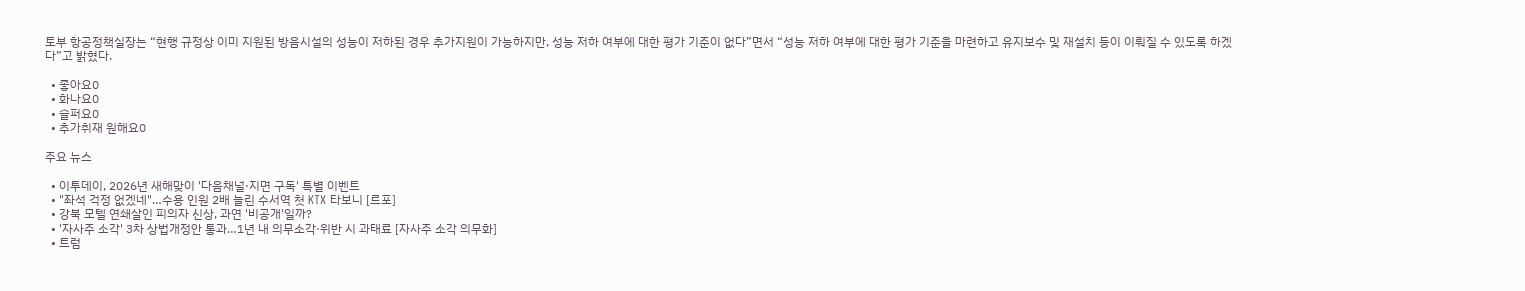토부 항공정책실장는 “현행 규정상 이미 지원된 방음시설의 성능이 저하된 경우 추가지원이 가능하지만, 성능 저하 여부에 대한 평가 기준이 없다”면서 “성능 저하 여부에 대한 평가 기준을 마련하고 유지보수 및 재설치 등이 이뤄질 수 있도록 하겠다”고 밝혔다.

  • 좋아요0
  • 화나요0
  • 슬퍼요0
  • 추가취재 원해요0

주요 뉴스

  • 이투데이, 2026년 새해맞이 '다음채널·지면 구독' 특별 이벤트
  • "좌석 걱정 없겠네"…수용 인원 2배 늘린 수서역 첫 KTX 타보니 [르포]
  • 강북 모텔 연쇄살인 피의자 신상, 과연 '비공개'일까?
  • '자사주 소각' 3차 상법개정안 통과…1년 내 의무소각·위반 시 과태료 [자사주 소각 의무화]
  • 트럼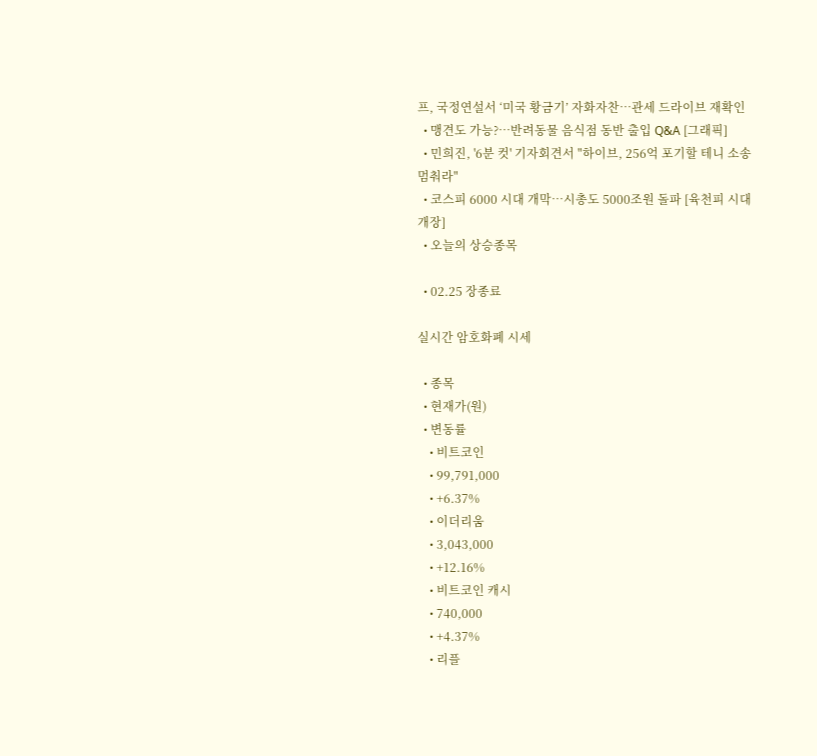프, 국정연설서 ‘미국 황금기’ 자화자찬…관세 드라이브 재확인
  • 맹견도 가능?…반려동물 음식점 동반 출입 Q&A [그래픽]
  • 민희진, '6분 컷' 기자회견서 "하이브, 256억 포기할 테니 소송 멈춰라"
  • 코스피 6000 시대 개막…시총도 5000조원 돌파 [육천피 시대 개장]
  • 오늘의 상승종목

  • 02.25 장종료

실시간 암호화폐 시세

  • 종목
  • 현재가(원)
  • 변동률
    • 비트코인
    • 99,791,000
    • +6.37%
    • 이더리움
    • 3,043,000
    • +12.16%
    • 비트코인 캐시
    • 740,000
    • +4.37%
    • 리플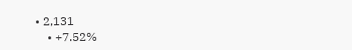• 2,131
    • +7.52%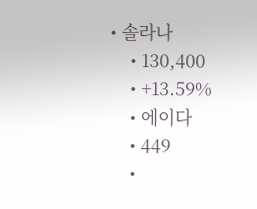• 솔라나
    • 130,400
    • +13.59%
    • 에이다
    • 449
    •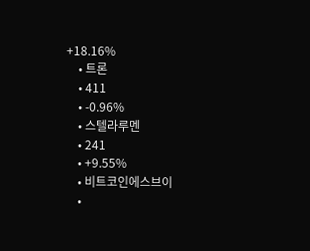+18.16%
    • 트론
    • 411
    • -0.96%
    • 스텔라루멘
    • 241
    • +9.55%
    • 비트코인에스브이
    •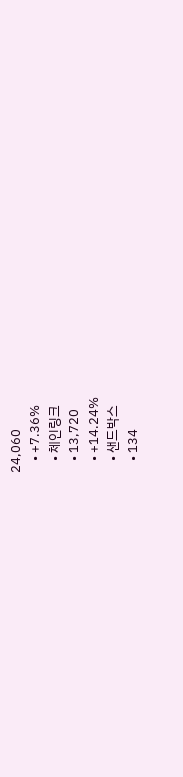24,060
    • +7.36%
    • 체인링크
    • 13,720
    • +14.24%
    • 샌드박스
    • 134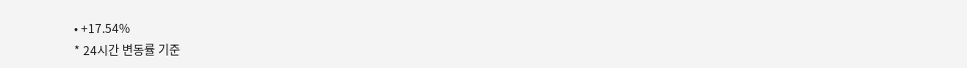• +17.54%
* 24시간 변동률 기준